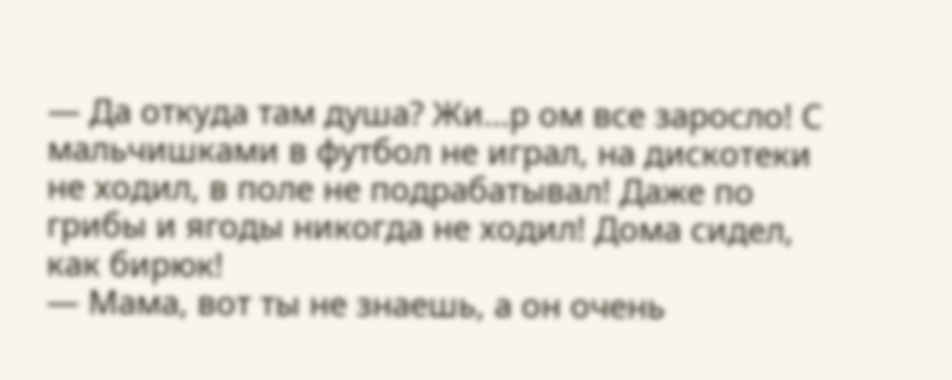— Да откуда там душа? Жи…р ом все заросло! С мальчишками в футбол не играл, на дискотеки не ходил, в поле не подрабатывал! Даже по грибы и ягоды никогда не ходил! Дома сидел, как бирюк!
— Мама, вот ты не знаешь, а он очень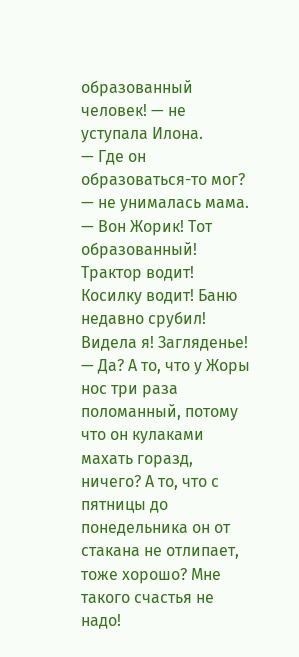образованный человек! — не уступала Илона.
— Где он образоваться-то мог? — не унималась мама. — Вон Жорик! Тот образованный! Трактор водит! Косилку водит! Баню недавно срубил! Видела я! Загляденье!
— Да? А то, что у Жоры нос три раза поломанный, потому что он кулаками махать горазд, ничего? А то, что с пятницы до понедельника он от стакана не отлипает, тоже хорошо? Мне такого счастья не надо!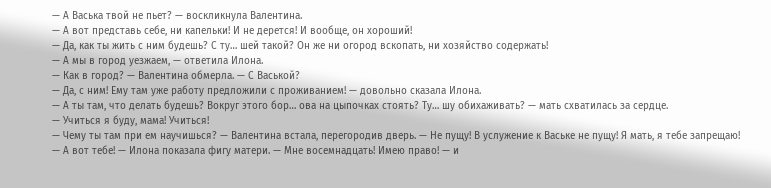— А Васька твой не пьет? — воскликнула Валентина.
— А вот представь себе, ни капельки! И не дерется! И вообще, он хороший!
— Да, как ты жить с ним будешь? С ту… шей такой? Он же ни огород вскопать, ни хозяйство содержать!
— А мы в город уезжаем, — ответила Илона.
— Как в город? — Валентина обмерла. — С Васькой?
— Да, с ним! Ему там уже работу предложили с проживанием! — довольно сказала Илона.
— А ты там, что делать будешь? Вокруг этого бор… ова на цыпочках стоять? Ту… шу обихаживать? — мать схватилась за сердце.
— Учиться я буду, мама! Учиться!
— Чему ты там при ем научишься? — Валентина встала, перегородив дверь. — Не пущу! В услужение к Ваське не пущу! Я мать, я тебе запрещаю!
— А вот тебе! — Илона показала фигу матери. — Мне восемнадцать! Имею право! — и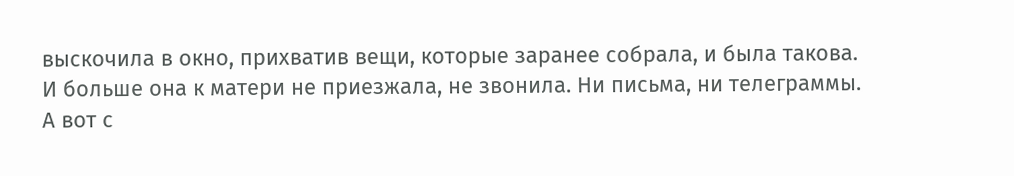выскочила в окно, прихватив вещи, которые заранее собрала, и была такова.
И больше она к матери не приезжала, не звонила. Ни письма, ни телеграммы.
А вот с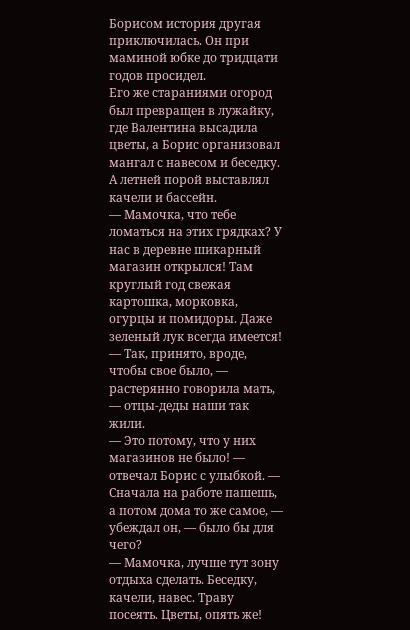Борисом история другая приключилась. Он при маминой юбке до тридцати годов просидел.
Его же стараниями огород был превращен в лужайку, где Валентина высадила цветы, а Борис организовал мангал с навесом и беседку. А летней порой выставлял качели и бассейн.
— Мамочка, что тебе ломаться на этих грядках? У нас в деревне шикарный магазин открылся! Там круглый год свежая картошка, морковка, огурцы и помидоры. Даже зеленый лук всегда имеется!
— Так, принято, вроде, чтобы свое было, — растерянно говорила мать, — отцы-деды наши так жили.
— Это потому, что у них магазинов не было! — отвечал Борис с улыбкой. — Сначала на работе пашешь, а потом дома то же самое, — убеждал он, — было бы для чего?
— Мамочка, лучше тут зону отдыха сделать. Беседку, качели, навес. Траву посеять. Цветы, опять же!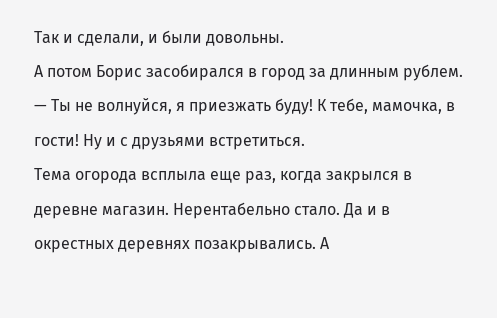Так и сделали, и были довольны.
А потом Борис засобирался в город за длинным рублем.
— Ты не волнуйся, я приезжать буду! К тебе, мамочка, в гости! Ну и с друзьями встретиться.
Тема огорода всплыла еще раз, когда закрылся в деревне магазин. Нерентабельно стало. Да и в окрестных деревнях позакрывались. А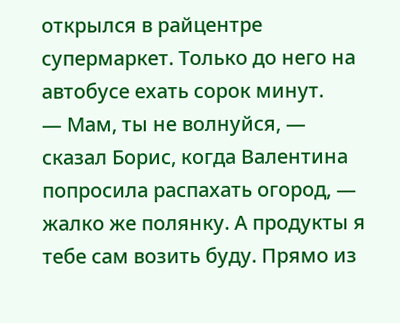открылся в райцентре супермаркет. Только до него на автобусе ехать сорок минут.
— Мам, ты не волнуйся, — сказал Борис, когда Валентина попросила распахать огород, — жалко же полянку. А продукты я тебе сам возить буду. Прямо из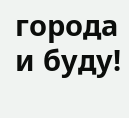города и буду!